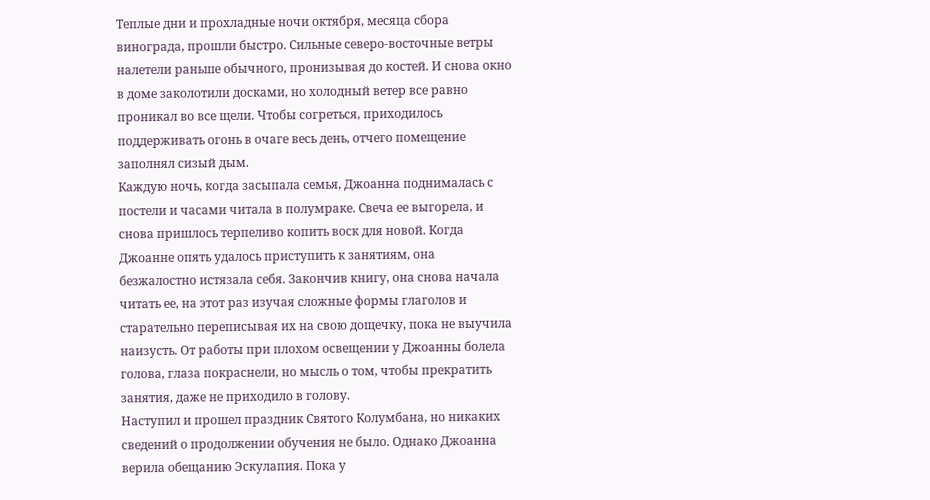Теплые дни и прохладные ночи октября, месяца сбора винограда, прошли быстро. Сильные северо-восточные ветры налетели раньше обычного, пронизывая до костей. И снова окно в доме заколотили досками, но холодный ветер все равно проникал во все щели. Чтобы согреться, приходилось поддерживать огонь в очаге весь день, отчего помещение заполнял сизый дым.
Каждую ночь, когда засыпала семья, Джоанна поднималась с постели и часами читала в полумраке. Свеча ее выгорела, и снова пришлось терпеливо копить воск для новой. Когда Джоанне опять удалось приступить к занятиям, она безжалостно истязала себя. Закончив книгу, она снова начала читать ее, на этот раз изучая сложные формы глаголов и старательно переписывая их на свою дощечку, пока не выучила наизусть. От работы при плохом освещении у Джоанны болела голова, глаза покраснели, но мысль о том, чтобы прекратить занятия, даже не приходило в голову.
Наступил и прошел праздник Святого Колумбана, но никаких сведений о продолжении обучения не было. Однако Джоанна верила обещанию Эскулапия. Пока у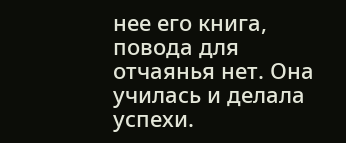нее его книга, повода для отчаянья нет. Она училась и делала успехи.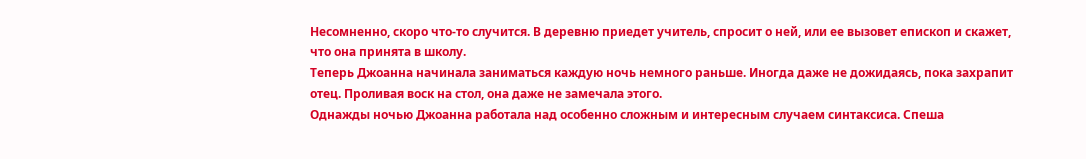Несомненно, скоро что-то случится. В деревню приедет учитель, спросит о ней, или ее вызовет епископ и скажет, что она принята в школу.
Теперь Джоанна начинала заниматься каждую ночь немного раньше. Иногда даже не дожидаясь, пока захрапит отец. Проливая воск на стол, она даже не замечала этого.
Однажды ночью Джоанна работала над особенно сложным и интересным случаем синтаксиса. Спеша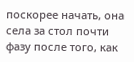поскорее начать, она села за стол почти фазу после того, как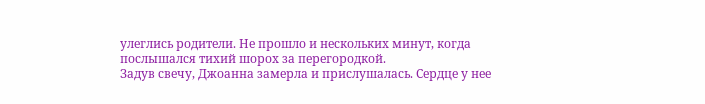улеглись родители. Не прошло и нескольких минут, когда послышался тихий шорох за перегородкой.
Задув свечу, Джоанна замерла и прислушалась. Сердце у нее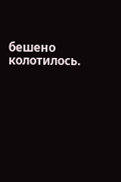бешено колотилось.